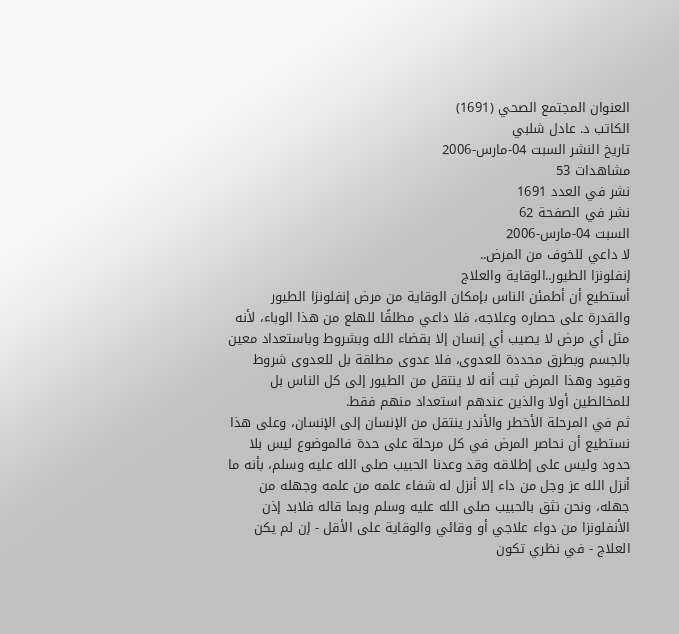العنوان المجتمع الصحي (1691)
الكاتب د. عادل شلبي
تاريخ النشر السبت 04-مارس-2006
مشاهدات 53
نشر في العدد 1691
نشر في الصفحة 62
السبت 04-مارس-2006
لا داعي للخوف من المرض..
إنفلونزا الطيور..الوقاية والعلاج
أستطيع أن أطمئن الناس بإمكان الوقاية من مرض إنفلونزا الطيور والقدرة على حصاره وعلاجه، فلا داعي مطلقًا للهلع من هذا الوباء، لأنه مثل أي مرض لا يصيب أي إنسان إلا بقضاء الله وبشروط وباستعداد معين بالجسم وبطرق محددة للعدوى، فلا عدوى مطلقة بل للعدوى شروط وقيود وهذا المرض ثبت أنه لا ينتقل من الطيور إلى كل الناس بل للمخالطين أولا والذين عندهم استعداد منهم فقط.
ثم في المرحلة الأخطر والأندر ينتقل من الإنسان إلى الإنسان، وعلى هذا نستطيع أن نحاصر المرض في كل مرحلة على حدة فالموضوع ليس بلا حدود وليس على إطلاقه وقد وعدنا الحبيب صلى الله عليه وسلم، بأنه ما أنزل الله عز وجل من داء إلا أنزل له شفاء علمه من علمه وجهله من جهله، ونحن نثق بالحبيب صلى الله عليه وسلم وبما قاله فلابد إذن الأنفلونزا من دواء علاجي أو وقائي والوقاية على الأقل - إن لم يكن العلاج - في نظري تكون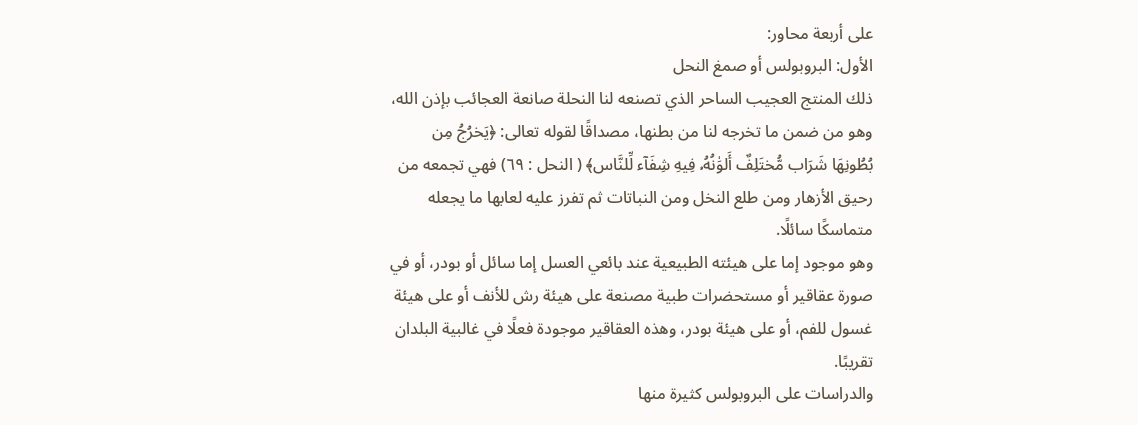على أربعة محاور:
الأول: البروبولس أو صمغ النحل
ذلك المنتج العجيب الساحر الذي تصنعه لنا النحلة صانعة العجائب بإذن الله، وهو من ضمن ما تخرجه لنا من بطنها، مصداقًا لقوله تعالى: ﴿يَخرُجُ مِن بُطُونِهَا شَرَاب مُّختَلِفٌ أَلوَٰنُهُۥ فِيهِ شِفَآء لِّلنَّاس﴾ ( النحل : ٦٩) فهي تجمعه من رحيق الأزهار ومن طلع النخل ومن النباتات ثم تفرز عليه لعابها ما يجعله متماسكًا سائلًا.
وهو موجود إما على هيئته الطبيعية عند بائعي العسل إما سائل أو بودر، أو في صورة عقاقير أو مستحضرات طبية مصنعة على هيئة رش للأنف أو على هيئة غسول للفم، أو على هيئة بودر، وهذه العقاقير موجودة فعلًا في غالبية البلدان تقريبًا.
والدراسات على البروبولس كثيرة منها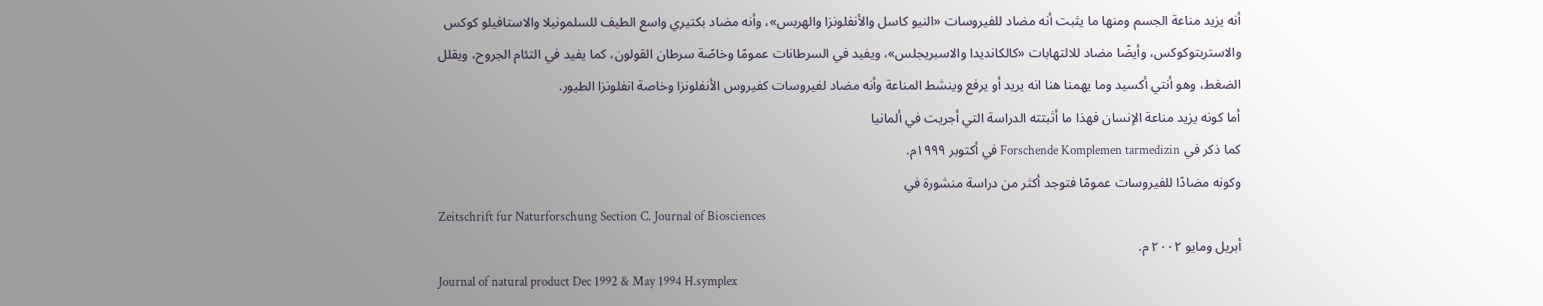أنه يزيد مناعة الجسم ومنها ما يثبت أنه مضاد للفيروسات «النيو كاسل والأنفلونزا والهربس»، وأنه مضاد بكتيري واسع الطيف للسلمونيلا والاستافيلو كوكس والاستربتوكوكس، وأيضًا مضاد للالتهابات «كالكانديدا والاسبريجلس»، ويفيد في السرطانات عمومًا وخاصًة سرطان القولون، كما يفيد في التئام الجروح، ويقلل الضغط، وهو أنتي أكسيد وما يهمنا هنا انه يريد أو يرفع وينشط المناعة وأنه مضاد لفيروسات كفيروس الأنفلونزا وخاصة انفلونزا الطيور.
أما كونه يزيد مناعة الإنسان فهذا ما أثبتته الدراسة التي أجريت في ألمانيا
كما ذكر في Forschende Komplemen tarmedizin في أكتوبر ۱۹۹۹م.
وكونه مضادًا للفيروسات عمومًا فتوجد أكثر من دراسة منشورة في
Zeitschrift fur Naturforschung Section C. Journal of Biosciences
أبريل ومايو ٢٠٠٢ م.
Journal of natural product Dec 1992 & May 1994 H.symplex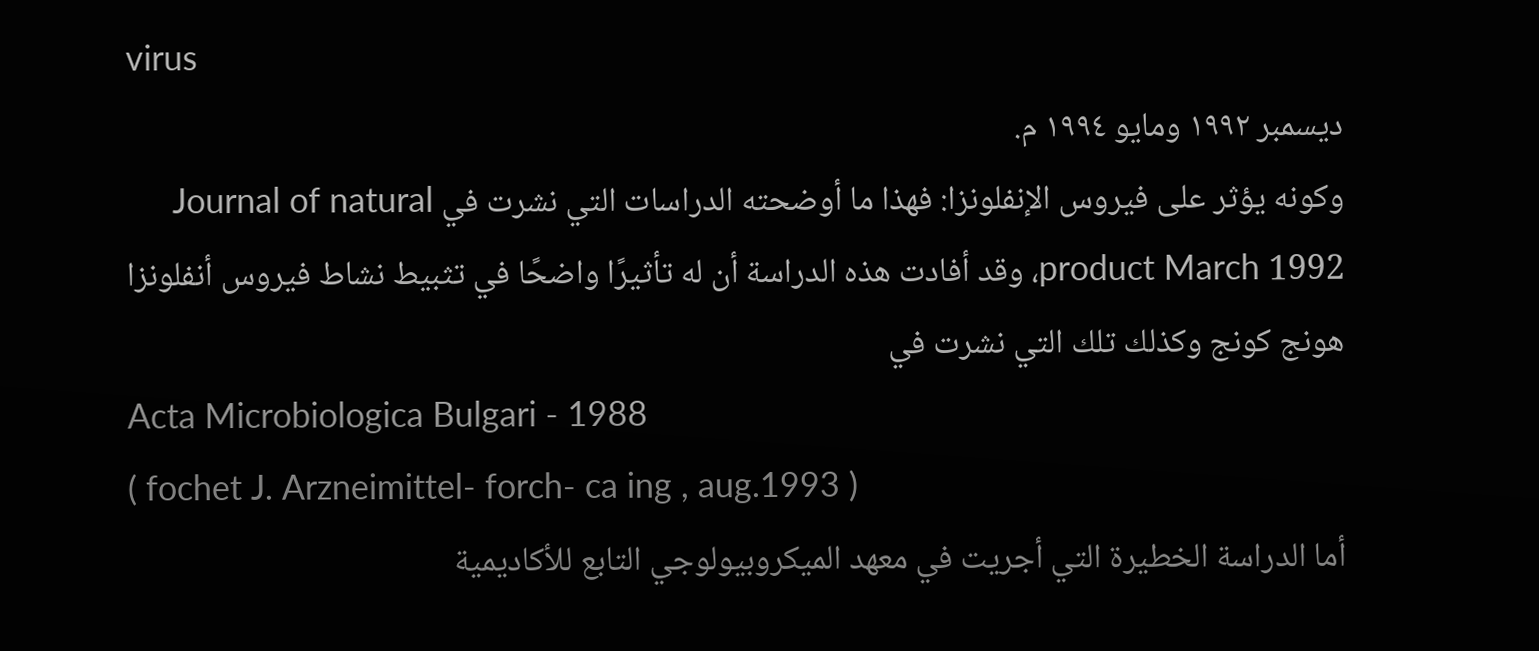virus
ديسمبر ۱۹۹۲ ومايو ١٩٩٤ م.
وكونه يؤثر على فيروس الإنفلونزا: فهذا ما أوضحته الدراسات التي نشرت في Journal of natural product March 1992، وقد أفادت هذه الدراسة أن له تأثيرًا واضحًا في تثبيط نشاط فيروس أنفلونزا هونج كونج وكذلك تلك التي نشرت في
Acta Microbiologica Bulgari - 1988
( fochet J. Arzneimittel- forch- ca ing , aug.1993 )
أما الدراسة الخطيرة التي أجريت في معهد الميكروبيولوجي التابع للأكاديمية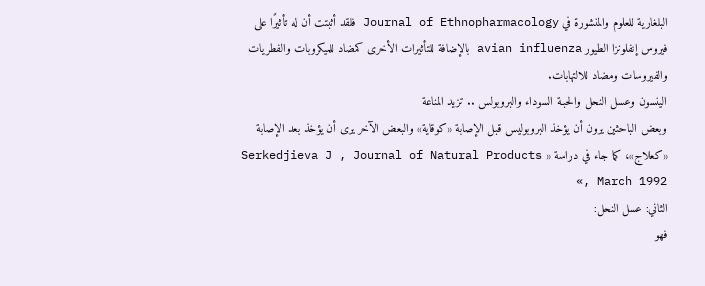البلغارية للعلوم والمنشورة في Journal of Ethnopharmacology فلقد أثبتت أن له تأثيرًا على فيروس إنفلونزا الطيور avian influenza بالإضافة للتأثيرات الأخرى كمضاد للميكروبات والفطريات والفيروسات ومضاد للالتهابات.
الينسون وعسل النحل والحبـة السوداء والبروبولس .. تزيد المناعة
وبعض الباحثين يرون أن يؤخذ البروبوليس قبل الإصابة «كوقاية» والبعض الآخر يرى أن يؤخذ بعد الإصابة «كعلاج»، كما جاء في دراسة « Serkedjieva J , Journal of Natural Products , March 1992»
الثاني: عسل النحل:
فهو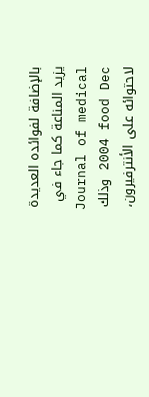بالإضافة لفوائده العديدة يزيد المناعة كما جاء في Journal of medical 2004 food Dec وذلك لاحتوائه على الأنترفيرون،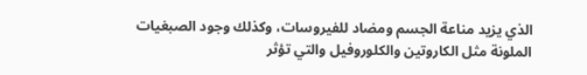الذي يزيد مناعة الجسم ومضاد للفيروسات، وكذلك وجود الصبغيات الملونة مثل الكاروتين والكلوروفيل والتي تؤثر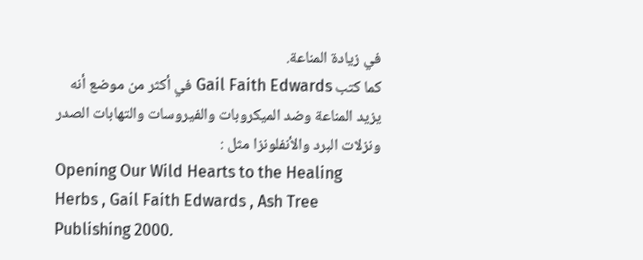في زيادة المناعة.
كما كتب Gail Faith Edwards في أكثر من موضع أنه يزيد المناعة وضد الميكروبات والفيروسات والتهابات الصدر ونزلات البرد والأنفلونزا مثل :
Opening Our Wild Hearts to the Healing Herbs , Gail Faith Edwards , Ash Tree Publishing 2000.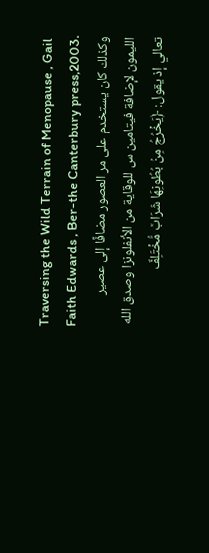Traversing the Wild Terrain of Menopause , Gail Faith Edwards , Ber-the Canterbury press,2003.
وكذلك كان يستخدم على مر العصور مضافًا إلى عصير الليمون لإضافة فيتامين س للوقاية من الأنفلونزا وصدق الله تعالي إذ يقول: ﴿يَخۡرُجُ مِنۢ بُطُونِهَا شَرَابٞ مُّخۡتَلِفٌ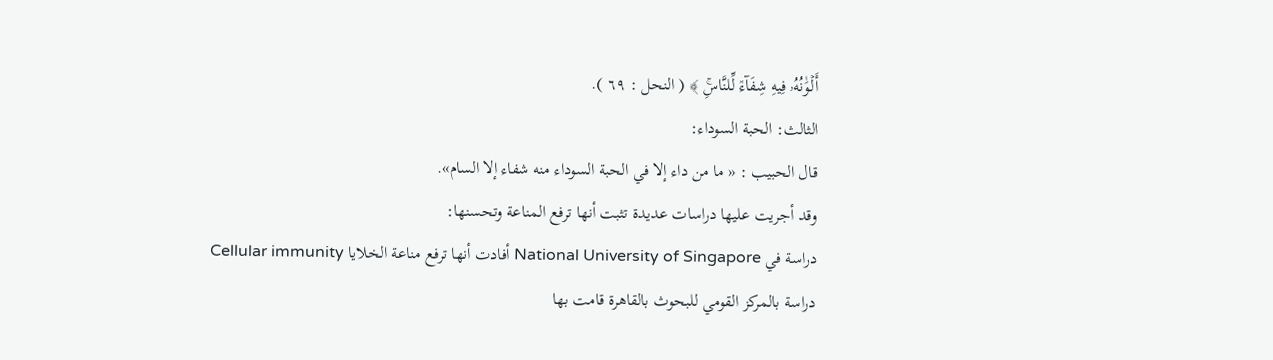أَلۡوَٰنُهُۥ فِيهِ شِفَآءٞ لِّلنَّاسِۚ ﴾ ( النحل : ٦٩ ).
الثالث: الحبة السوداء:
قال الحبيب : « ما من داء إلا في الحبة السوداء منه شفاء إلا السام».
وقد أجريت عليها دراسات عديدة تثبت أنها ترفع المناعة وتحسنها:
دراسة في National University of Singapore أفادت أنها ترفع مناعة الخلايا Cellular immunity
دراسة بالمركز القومي للبحوث بالقاهرة قامت بها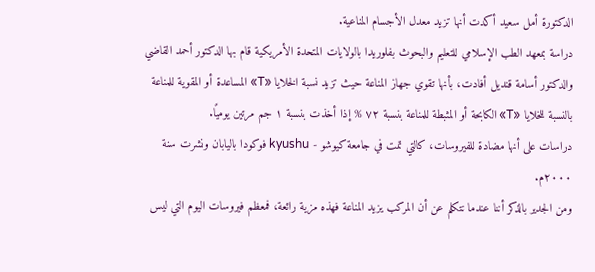الدكتورة أمل سعيد أكدت أنها تزيد معدل الأجسام المناعية.
دراسة بمعهد الطب الإسلامي للتعليم والبحوث بفلوريدا بالولايات المتحدة الأمريكية قام بها الدكتور أحمد القاضي والدكتور أسامة قنديل أفادت، بأنها تقوي جهاز المناعة حيث تزيد نسبة الخلايا «T» المساعدة أو المقوية للمناعة بالنسبة للخلايا «T» الكابحة أو المثبطة للمناعة بنسبة ٧٢ % إذا أخذت بنسبة ١ جم مرتين يوميًا.
دراسات على أنها مضادة للفيروسات، كالتي تمت في جامعة كيوشو - kyushu فوكودا باليابان ونشرت سنة ٢٠٠٠م.
ومن الجدير بالذكر أننا عندما نتكلم عن أن المركب يزيد المناعة فهذه مزية رائعة، فمعظم فيروسات اليوم التي ليس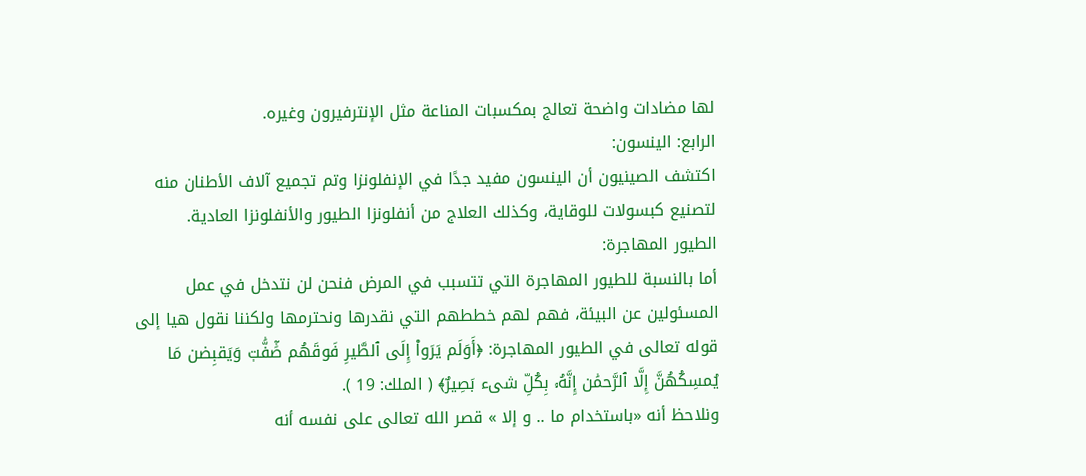لها مضادات واضحة تعالج بمكسبات المناعة مثل الإنترفيرون وغيره.
الرابع: الينسون:
اكتشف الصينيون أن الينسون مفيد جدًا في الإنفلونزا وتم تجميع آلاف الأطنان منه لتصنيع كبسولات للوقاية، وكذلك العلاج من أنفلونزا الطيور والأنفلونزا العادية.
الطيور المهاجرة:
أما بالنسبة للطيور المهاجرة التي تتسبب في المرض فنحن لن نتدخل في عمل المسئولين عن البيئة، فهم لهم خططهم التي نقدرها ونحترمها ولكننا نقول هيا إلى قوله تعالى في الطيور المهاجرة: ﴿أَوَلَم يَرَواْ إِلَى ٱلطَّيرِ فَوقَهُم صَٰٓفَّٰتٖ وَيَقبِضن مَا يُمسِكُهُنَّ إِلَّا ٱلرَّحمَٰن إِنَّهُۥ بِكُلِّ شىء بَصِيرٌ﴾ ( الملك: 19 ).
ونلاحظ أنه «باستخدام ما .. و إلا » قصر الله تعالى على نفسه أنه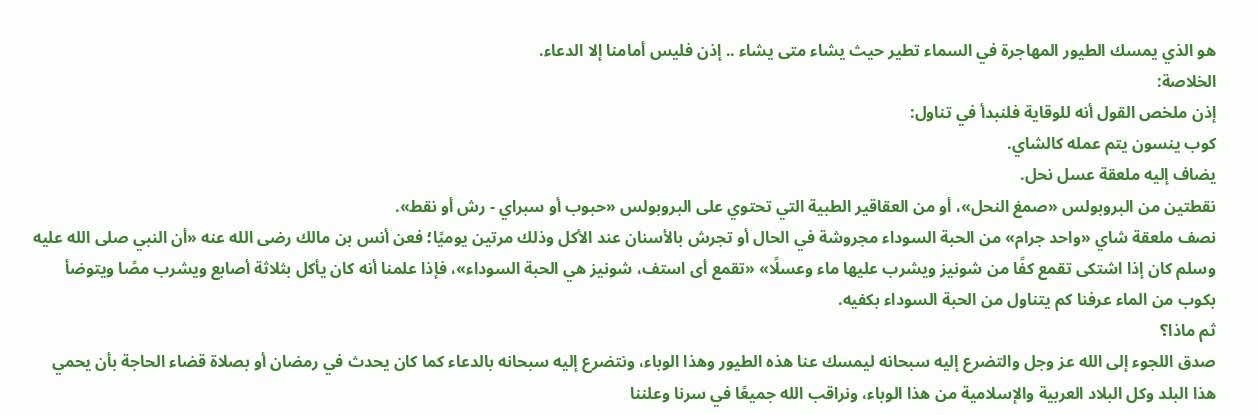هو الذي يمسك الطيور المهاجرة في السماء تطير حيث يشاء متى يشاء .. إذن فليس أمامنا إلا الدعاء.
الخلاصة:
إذن ملخص القول أنه للوقاية فلنبدأ في تناول:
كوب ينسون يتم عمله كالشاي.
يضاف إليه ملعقة عسل نحل.
نقطتين من البروبولس «صمغ النحل»، أو من العقاقير الطبية التي تحتوي على البروبولس «حبوب أو سبراي - رش أو نقط».
نصف ملعقة شاي «واحد جرام» من الحبة السوداء مجروشة في الحال أو تجرش بالأسنان عند الأكل وذلك مرتين يوميًا؛ فعن أنس بن مالك رضى الله عنه «أن النبي صلى الله عليه وسلم كان إذا اشتكى تقمع كفًا من شونيز ويشرب عليها ماء وعسلًا» «تقمع أى استف، شونيز هي الحبة السوداء»، فإذا علمنا أنه كان يأكل بثلاثة أصابع ويشرب مصًا ويتوضأ بكوب من الماء عرفنا كم يتناول من الحبة السوداء بكفيه.
ثم ماذا؟
صدق اللجوء إلى الله عز وجل والتضرع إليه سبحانه ليمسك عنا هذه الطيور وهذا الوباء، ونتضرع إليه سبحانه بالدعاء كما كان يحدث في رمضان أو بصلاة قضاء الحاجة بأن يحمي هذا البلد وكل البلاد العربية والإسلامية من هذا الوباء، ونراقب الله جميعًا في سرنا وعلننا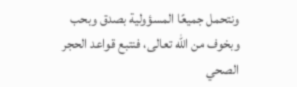ونتحمل جميعًا المسؤولية بصدق وبحب وبخوف من الله تعالى، فنتبع قواعد الحجر الصحي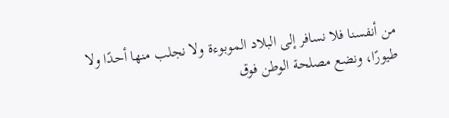من أنفسنا فلا نسافر إلى البلاد الموبوءة ولا نجلب منها أحدًا ولا طيورًا، ونضع مصلحة الوطن فوق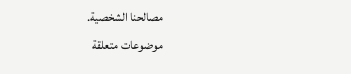مصالحنا الشخصية.
موضوعات متعلقة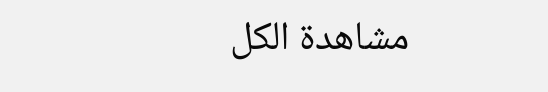مشاهدة الكل